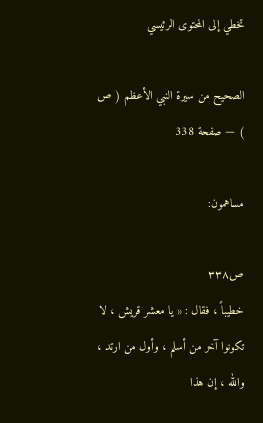تخطي إلى المحتوى الرئيسي

الصحيح من سيرة النبي الأعظم ( ص ) — صفحة 338

مساهمون:

ص٣٣٨
خطيباً ، فقال : « يا معشر قريش ، لا تكونوا آخر من أسلم ، وأول من ارتد ، والله ، إن هذا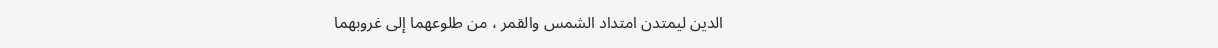الدين ليمتدن امتداد الشمس والقمر ، من طلوعهما إلى غروبهما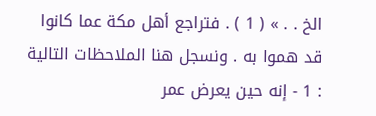الخ . . » ( 1 ) . فتراجع أهل مكة عما كانوا قد هموا به . ونسجل هنا الملاحظات التالية : 1 - إنه حين يعرض عمر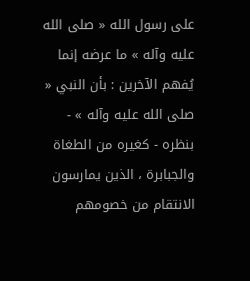على رسول الله « صلى الله عليه وآله » ما عرضه إنما يُفهم الآخرين : بأن النبي « صلى الله عليه وآله » - بنظره - كغيره من الطغاة والجبابرة ، الذين يمارسون الانتقام من خصومهم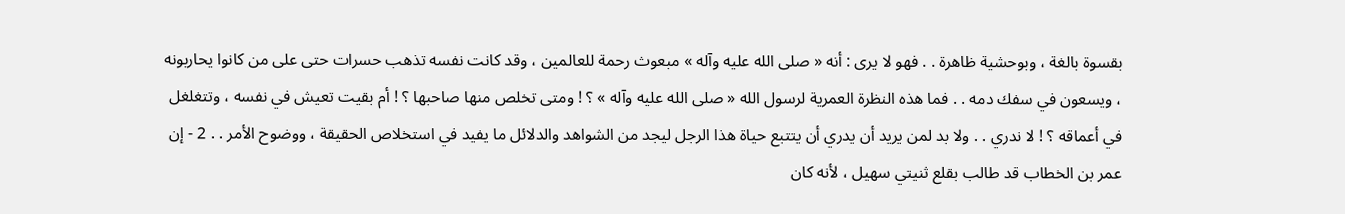بقسوة بالغة ، وبوحشية ظاهرة . . فهو لا يرى : أنه « صلى الله عليه وآله » مبعوث رحمة للعالمين ، وقد كانت نفسه تذهب حسرات حتى على من كانوا يحاربونه ، ويسعون في سفك دمه . . فما هذه النظرة العمرية لرسول الله « صلى الله عليه وآله » ؟ ! ومتى تخلص منها صاحبها ؟ ! أم بقيت تعيش في نفسه ، وتتغلغل في أعماقه ؟ ! لا ندري . . ولا بد لمن يريد أن يدري أن يتتبع حياة هذا الرجل ليجد من الشواهد والدلائل ما يفيد في استخلاص الحقيقة ، ووضوح الأمر . . 2 - إن عمر بن الخطاب قد طالب بقلع ثنيتي سهيل ، لأنه كان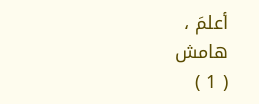أعلمَ ،
هامش
( 1 )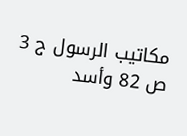مكاتيب الرسول ج 3 ص 82 وأسد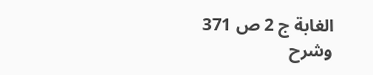الغابة ج 2 ص 371 وشرح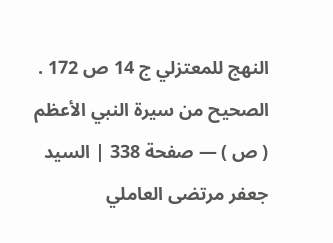النهج للمعتزلي ج 14 ص 172 .
الصحيح من سيرة النبي الأعظم ( ص ) — صفحة 338 | السيد جعفر مرتضى العاملي